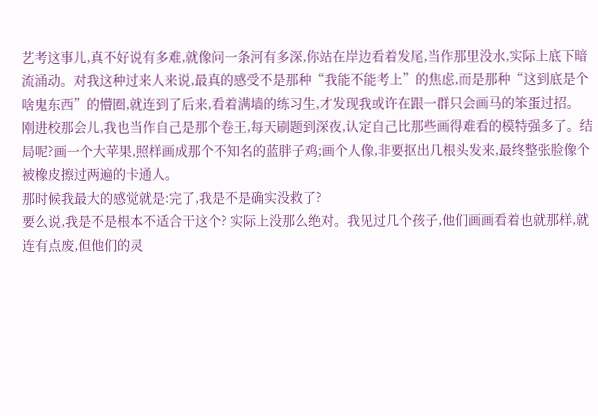艺考这事儿,真不好说有多难,就像问一条河有多深,你站在岸边看着发尾,当作那里没水,实际上底下暗流涌动。对我这种过来人来说,最真的感受不是那种“我能不能考上”的焦虑,而是那种“这到底是个啥鬼东西”的懵圈,就连到了后来,看着满墙的练习生,才发现我或许在跟一群只会画马的笨蛋过招。 刚进校那会儿,我也当作自己是那个卷王,每天刷题到深夜,认定自己比那些画得难看的模特强多了。结局呢?画一个大苹果,照样画成那个不知名的蓝胖子鸡;画个人像,非要抠出几根头发来,最终整张脸像个被橡皮擦过两遍的卡通人。
那时候我最大的感觉就是:完了,我是不是确实没救了?
要么说,我是不是根本不适合干这个? 实际上没那么绝对。我见过几个孩子,他们画画看着也就那样,就连有点废,但他们的灵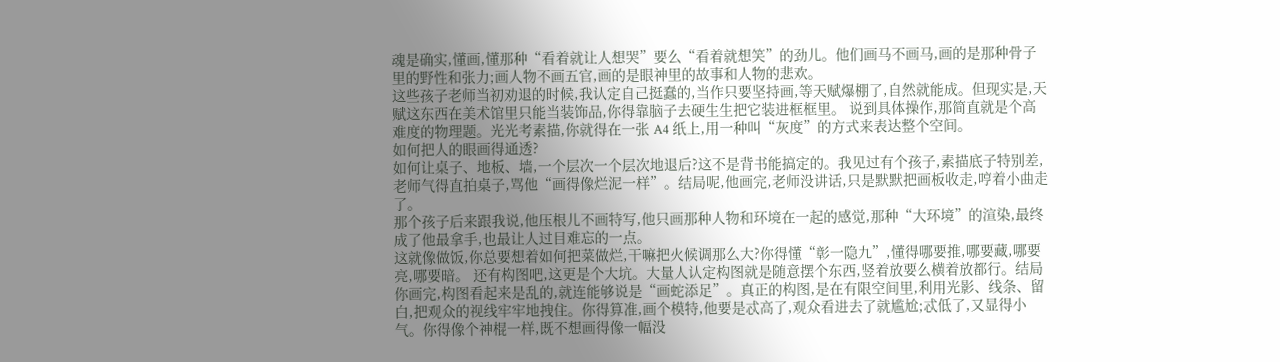魂是确实,懂画,懂那种“看着就让人想哭”要么“看着就想笑”的劲儿。他们画马不画马,画的是那种骨子里的野性和张力;画人物不画五官,画的是眼神里的故事和人物的悲欢。
这些孩子老师当初劝退的时候,我认定自己挺蠢的,当作只要坚持画,等天赋爆棚了,自然就能成。但现实是,天赋这东西在美术馆里只能当装饰品,你得靠脑子去硬生生把它装进框框里。 说到具体操作,那简直就是个高难度的物理题。光光考素描,你就得在一张 A4 纸上,用一种叫“灰度”的方式来表达整个空间。
如何把人的眼画得通透?
如何让桌子、地板、墙,一个层次一个层次地退后?这不是背书能搞定的。我见过有个孩子,素描底子特别差,老师气得直拍桌子,骂他“画得像烂泥一样”。结局呢,他画完,老师没讲话,只是默默把画板收走,哼着小曲走了。
那个孩子后来跟我说,他压根儿不画特写,他只画那种人物和环境在一起的感觉,那种“大环境”的渲染,最终成了他最拿手,也最让人过目难忘的一点。
这就像做饭,你总要想着如何把菜做烂,干嘛把火候调那么大?你得懂“彰一隐九”,懂得哪要推,哪要藏,哪要亮,哪要暗。 还有构图吧,这更是个大坑。大量人认定构图就是随意摆个东西,竖着放要么横着放都行。结局你画完,构图看起来是乱的,就连能够说是“画蛇添足”。真正的构图,是在有限空间里,利用光影、线条、留白,把观众的视线牢牢地拽住。你得算准,画个模特,他要是忒高了,观众看进去了就尴尬;忒低了,又显得小气。你得像个神棍一样,既不想画得像一幅没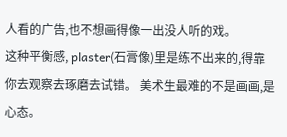人看的广告,也不想画得像一出没人听的戏。
这种平衡感, plaster(石膏像)里是练不出来的,得靠你去观察去琢磨去试错。 美术生最难的不是画画,是心态。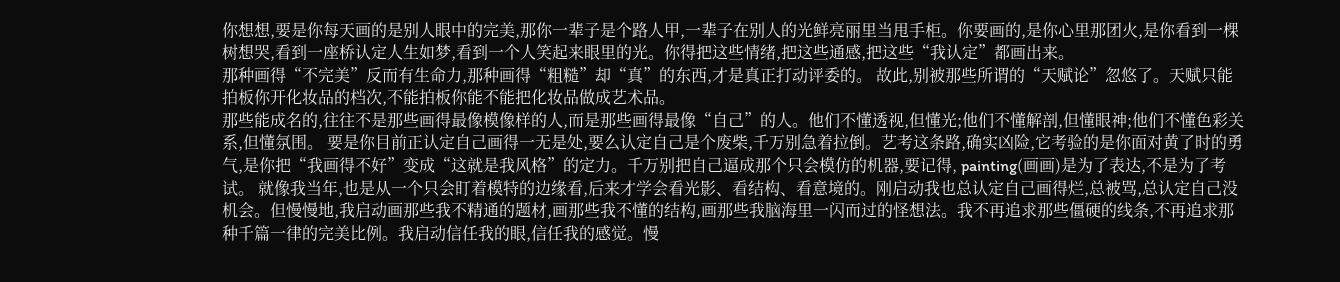你想想,要是你每天画的是别人眼中的完美,那你一辈子是个路人甲,一辈子在别人的光鲜亮丽里当甩手柜。你要画的,是你心里那团火,是你看到一棵树想哭,看到一座桥认定人生如梦,看到一个人笑起来眼里的光。你得把这些情绪,把这些通感,把这些“我认定”都画出来。
那种画得“不完美”反而有生命力,那种画得“粗糙”却“真”的东西,才是真正打动评委的。 故此,别被那些所谓的“天赋论”忽悠了。天赋只能拍板你开化妆品的档次,不能拍板你能不能把化妆品做成艺术品。
那些能成名的,往往不是那些画得最像模像样的人,而是那些画得最像“自己”的人。他们不懂透视,但懂光;他们不懂解剖,但懂眼神;他们不懂色彩关系,但懂氛围。 要是你目前正认定自己画得一无是处,要么认定自己是个废柴,千万别急着拉倒。艺考这条路,确实凶险,它考验的是你面对黄了时的勇气,是你把“我画得不好”变成“这就是我风格”的定力。千万别把自己逼成那个只会模仿的机器,要记得, painting(画画)是为了表达,不是为了考试。 就像我当年,也是从一个只会盯着模特的边缘看,后来才学会看光影、看结构、看意境的。刚启动我也总认定自己画得烂,总被骂,总认定自己没机会。但慢慢地,我启动画那些我不精通的题材,画那些我不懂的结构,画那些我脑海里一闪而过的怪想法。我不再追求那些僵硬的线条,不再追求那种千篇一律的完美比例。我启动信任我的眼,信任我的感觉。慢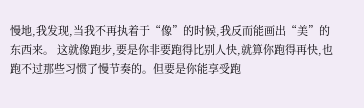慢地,我发现,当我不再执着于“像”的时候,我反而能画出“美”的东西来。 这就像跑步,要是你非要跑得比别人快,就算你跑得再快,也跑不过那些习惯了慢节奏的。但要是你能享受跑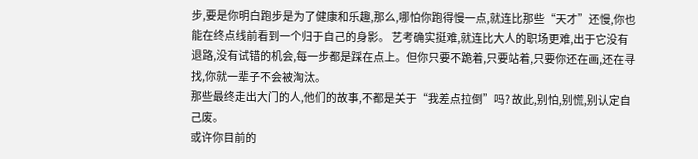步,要是你明白跑步是为了健康和乐趣,那么,哪怕你跑得慢一点,就连比那些“天才”还慢,你也能在终点线前看到一个归于自己的身影。 艺考确实挺难,就连比大人的职场更难,出于它没有退路,没有试错的机会,每一步都是踩在点上。但你只要不跪着,只要站着,只要你还在画,还在寻找,你就一辈子不会被淘汰。
那些最终走出大门的人,他们的故事,不都是关于“我差点拉倒”吗? 故此,别怕,别慌,别认定自己废。
或许你目前的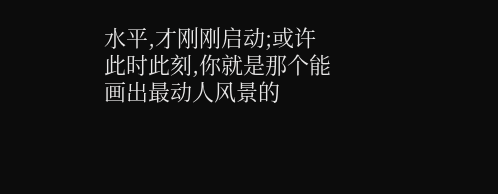水平,才刚刚启动;或许此时此刻,你就是那个能画出最动人风景的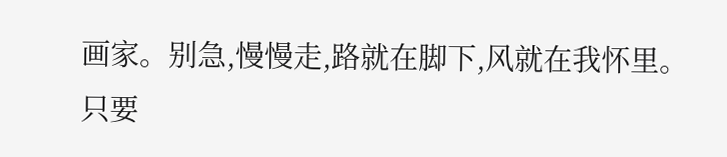画家。别急,慢慢走,路就在脚下,风就在我怀里。
只要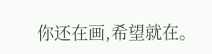你还在画,希望就在。